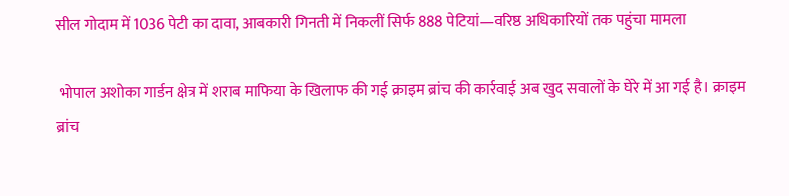सील गोदाम में 1036 पेटी का दावा, आबकारी गिनती में निकलीं सिर्फ 888 पेटियां—वरिष्ठ अधिकारियों तक पहुंचा मामला

 भोपाल अशोका गार्डन क्षेत्र में शराब माफिया के खिलाफ की गई क्राइम ब्रांच की कार्रवाई अब खुद सवालों के घेरे में आ गई है। क्राइम ब्रांच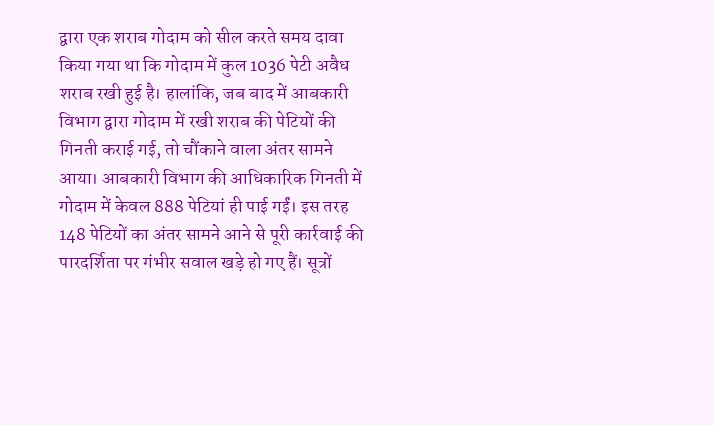द्वारा एक शराब गोदाम को सील करते समय दावा किया गया था कि गोदाम में कुल 1036 पेटी अवैध शराब रखी हुई है। हालांकि, जब बाद में आबकारी विभाग द्वारा गोदाम में रखी शराब की पेटियों की गिनती कराई गई, तो चौंकाने वाला अंतर सामने आया। आबकारी विभाग की आधिकारिक गिनती में गोदाम में केवल 888 पेटियां ही पाई गईं। इस तरह 148 पेटियों का अंतर सामने आने से पूरी कार्रवाई की पारदर्शिता पर गंभीर सवाल खड़े हो गए हैं। सूत्रों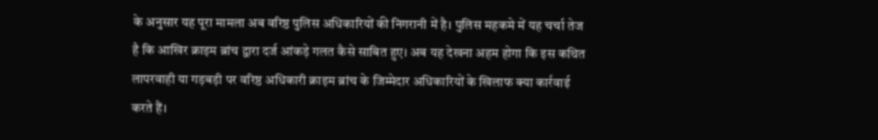के अनुसार यह पूरा मामला अब वरिष्ठ पुलिस अधिकारियों की निगरानी में है। पुलिस महकमे में यह चर्चा तेज है कि आखिर क्राइम ब्रांच द्वारा दर्ज आंकड़े गलत कैसे साबित हुए। अब यह देखना अहम होगा कि इस कथित लापरवाही या गड़बड़ी पर वरिष्ठ अधिकारी क्राइम ब्रांच के जिम्मेदार अधिकारियों के खिलाफ क्या कार्रवाई करते हैं।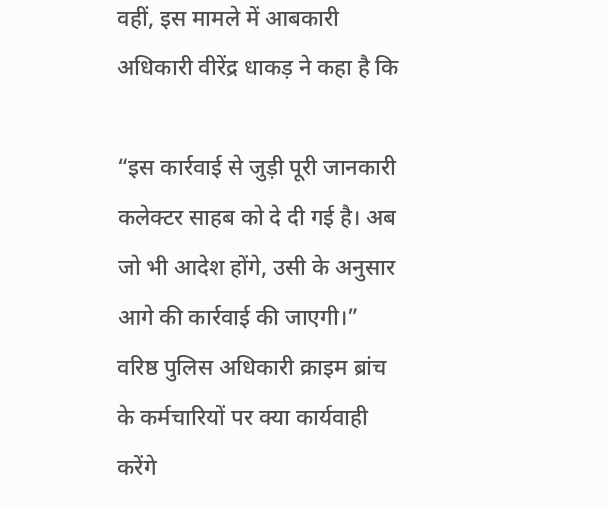वहीं, इस मामले में आबकारी अधिकारी वीरेंद्र धाकड़ ने कहा है कि

“इस कार्रवाई से जुड़ी पूरी जानकारी कलेक्टर साहब को दे दी गई है। अब जो भी आदेश होंगे, उसी के अनुसार आगे की कार्रवाई की जाएगी।”  वरिष्ठ पुलिस अधिकारी क्राइम ब्रांच के कर्मचारियों पर क्या कार्यवाही करेंगे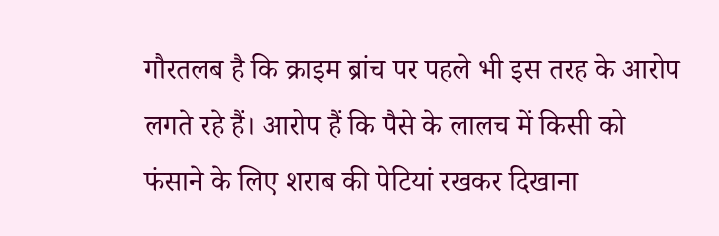गौरतलब है कि क्राइम ब्रांच पर पहले भी इस तरह के आरोप लगते रहे हैं। आरोप हैं कि पैसे के लालच में किसी को फंसाने के लिए शराब की पेटियां रखकर दिखाना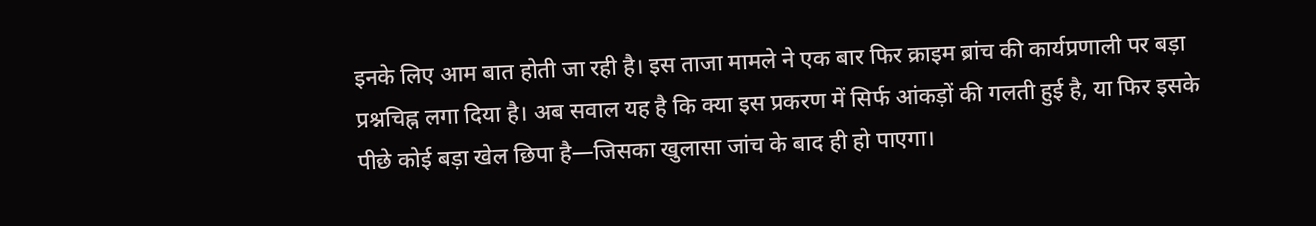इनके लिए आम बात होती जा रही है। इस ताजा मामले ने एक बार फिर क्राइम ब्रांच की कार्यप्रणाली पर बड़ा प्रश्नचिह्न लगा दिया है। अब सवाल यह है कि क्या इस प्रकरण में सिर्फ आंकड़ों की गलती हुई है, या फिर इसके पीछे कोई बड़ा खेल छिपा है—जिसका खुलासा जांच के बाद ही हो पाएगा।